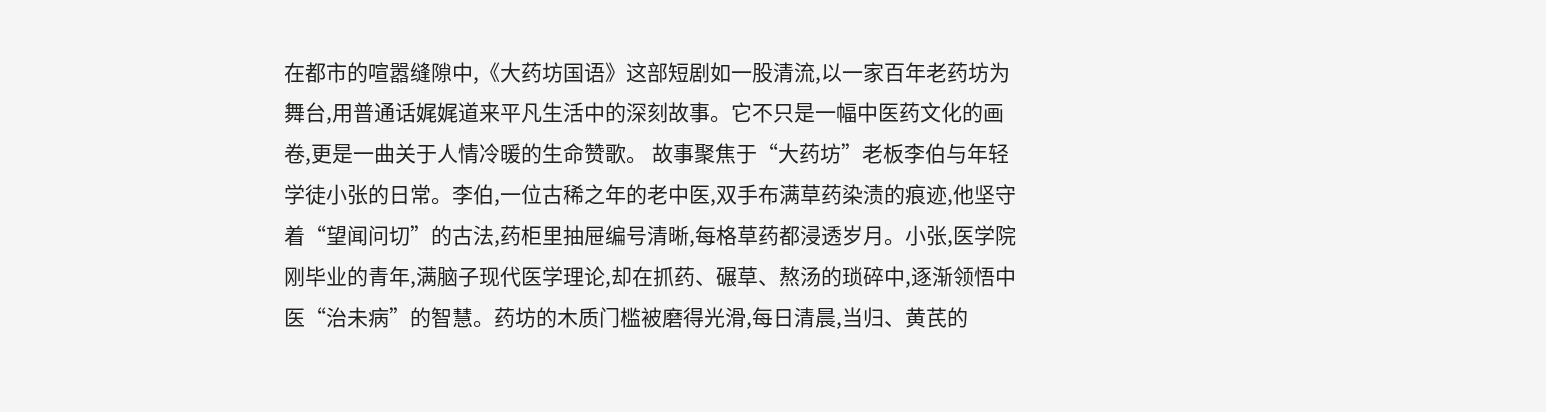在都市的喧嚣缝隙中,《大药坊国语》这部短剧如一股清流,以一家百年老药坊为舞台,用普通话娓娓道来平凡生活中的深刻故事。它不只是一幅中医药文化的画卷,更是一曲关于人情冷暖的生命赞歌。 故事聚焦于“大药坊”老板李伯与年轻学徒小张的日常。李伯,一位古稀之年的老中医,双手布满草药染渍的痕迹,他坚守着“望闻问切”的古法,药柜里抽屉编号清晰,每格草药都浸透岁月。小张,医学院刚毕业的青年,满脑子现代医学理论,却在抓药、碾草、熬汤的琐碎中,逐渐领悟中医“治未病”的智慧。药坊的木质门槛被磨得光滑,每日清晨,当归、黄芪的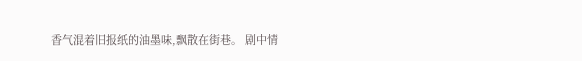香气混着旧报纸的油墨味,飘散在街巷。 剧中情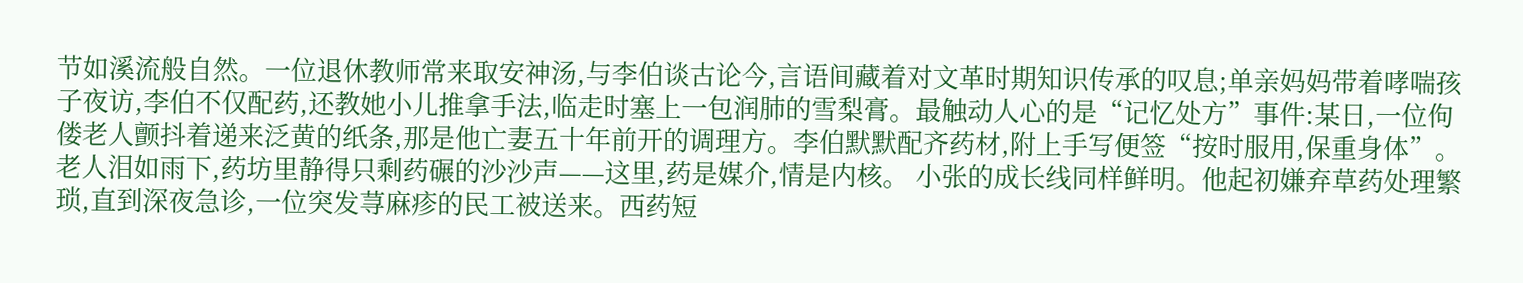节如溪流般自然。一位退休教师常来取安神汤,与李伯谈古论今,言语间藏着对文革时期知识传承的叹息;单亲妈妈带着哮喘孩子夜访,李伯不仅配药,还教她小儿推拿手法,临走时塞上一包润肺的雪梨膏。最触动人心的是“记忆处方”事件:某日,一位佝偻老人颤抖着递来泛黄的纸条,那是他亡妻五十年前开的调理方。李伯默默配齐药材,附上手写便签“按时服用,保重身体”。老人泪如雨下,药坊里静得只剩药碾的沙沙声——这里,药是媒介,情是内核。 小张的成长线同样鲜明。他起初嫌弃草药处理繁琐,直到深夜急诊,一位突发荨麻疹的民工被送来。西药短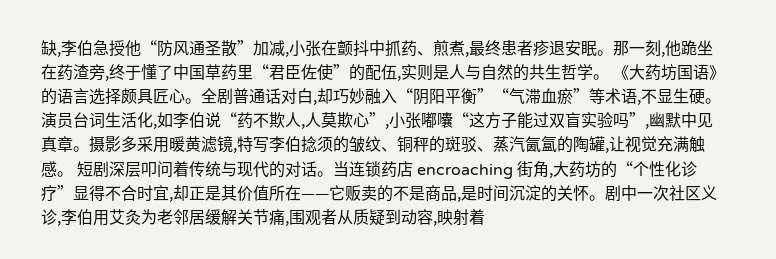缺,李伯急授他“防风通圣散”加减,小张在颤抖中抓药、煎煮,最终患者疹退安眠。那一刻,他跪坐在药渣旁,终于懂了中国草药里“君臣佐使”的配伍,实则是人与自然的共生哲学。 《大药坊国语》的语言选择颇具匠心。全剧普通话对白,却巧妙融入“阴阳平衡”“气滞血瘀”等术语,不显生硬。演员台词生活化,如李伯说“药不欺人,人莫欺心”,小张嘟囔“这方子能过双盲实验吗”,幽默中见真章。摄影多采用暖黄滤镜,特写李伯捻须的皱纹、铜秤的斑驳、蒸汽氤氲的陶罐,让视觉充满触感。 短剧深层叩问着传统与现代的对话。当连锁药店 encroaching 街角,大药坊的“个性化诊疗”显得不合时宜,却正是其价值所在——它贩卖的不是商品,是时间沉淀的关怀。剧中一次社区义诊,李伯用艾灸为老邻居缓解关节痛,围观者从质疑到动容,映射着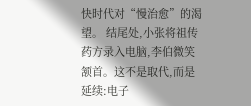快时代对“慢治愈”的渴望。 结尾处,小张将祖传药方录入电脑,李伯微笑颔首。这不是取代,而是延续:电子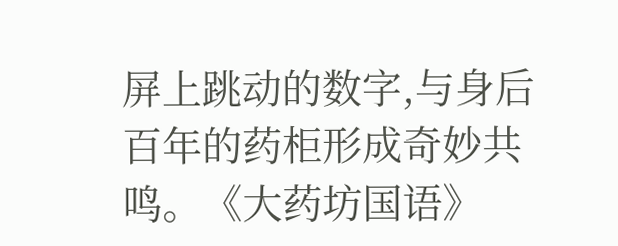屏上跳动的数字,与身后百年的药柜形成奇妙共鸣。《大药坊国语》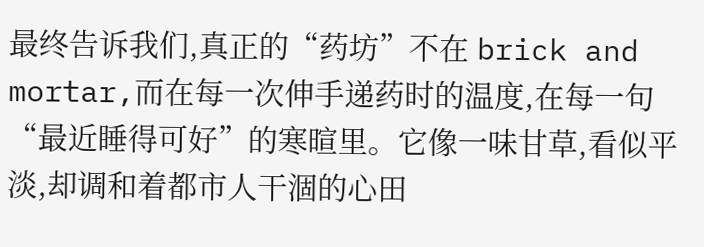最终告诉我们,真正的“药坊”不在 brick and mortar,而在每一次伸手递药时的温度,在每一句“最近睡得可好”的寒暄里。它像一味甘草,看似平淡,却调和着都市人干涸的心田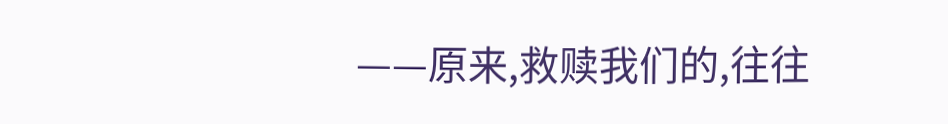——原来,救赎我们的,往往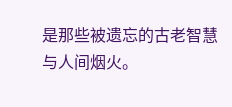是那些被遗忘的古老智慧与人间烟火。